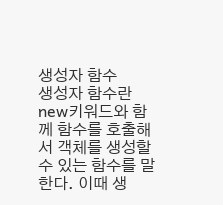생성자 함수
생성자 함수란 new키워드와 함께 함수를 호출해서 객체를 생성할 수 있는 함수를 말한다. 이때 생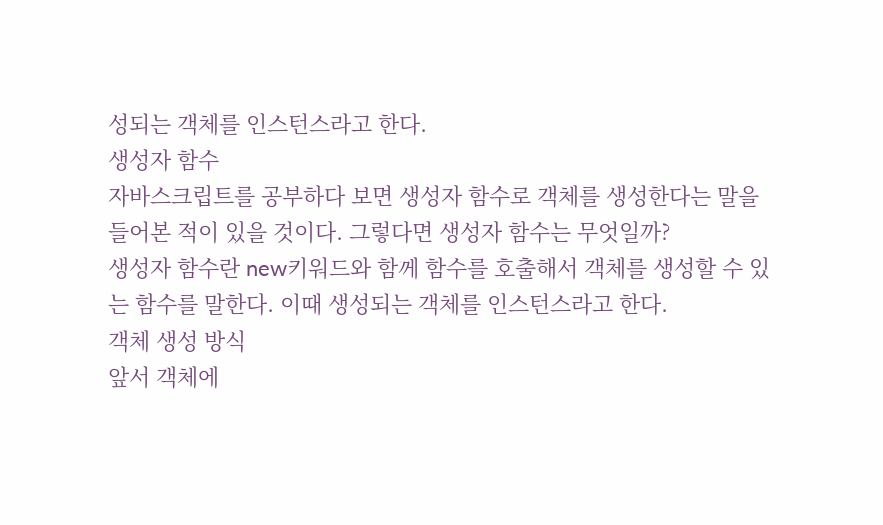성되는 객체를 인스턴스라고 한다.
생성자 함수
자바스크립트를 공부하다 보면 생성자 함수로 객체를 생성한다는 말을 들어본 적이 있을 것이다. 그렇다면 생성자 함수는 무엇일까?
생성자 함수란 new키워드와 함께 함수를 호출해서 객체를 생성할 수 있는 함수를 말한다. 이때 생성되는 객체를 인스턴스라고 한다.
객체 생성 방식
앞서 객체에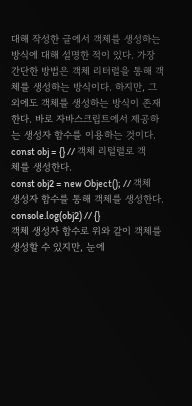대해 작성한 글에서 객체를 생성하는 방식에 대해 설명한 적이 있다. 가장 간단한 방법은 객체 리터럴을 통해 객체를 생성하는 방식이다. 하지만, 그 외에도 객체를 생성하는 방식이 존재한다. 바로 자바스크립트에서 제공하는 생성자 함수를 이용하는 것이다.
const obj = {} // 객체 리털럴로 객체를 생성한다.
const obj2 = new Object(); // 객체 생성자 함수를 통해 객체를 생성한다.
console.log(obj2) // {}
객체 생성자 함수로 위와 같이 객체를 생성할 수 있지만, 눈에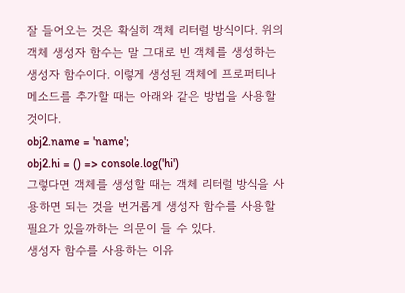잘 들어오는 것은 확실히 객체 리터럴 방식이다. 위의 객체 생성자 함수는 말 그대로 빈 객체를 생성하는 생성자 함수이다. 이렇게 생성된 객체에 프로퍼티나 메소드를 추가할 때는 아래와 같은 방법을 사용할 것이다.
obj2.name = 'name';
obj2.hi = () => console.log('hi')
그렇다면 객체를 생성할 때는 객체 리터럴 방식을 사용하면 되는 것을 번거롭게 생성자 함수를 사용할 필요가 있을까하는 의문이 들 수 있다.
생성자 함수를 사용하는 이유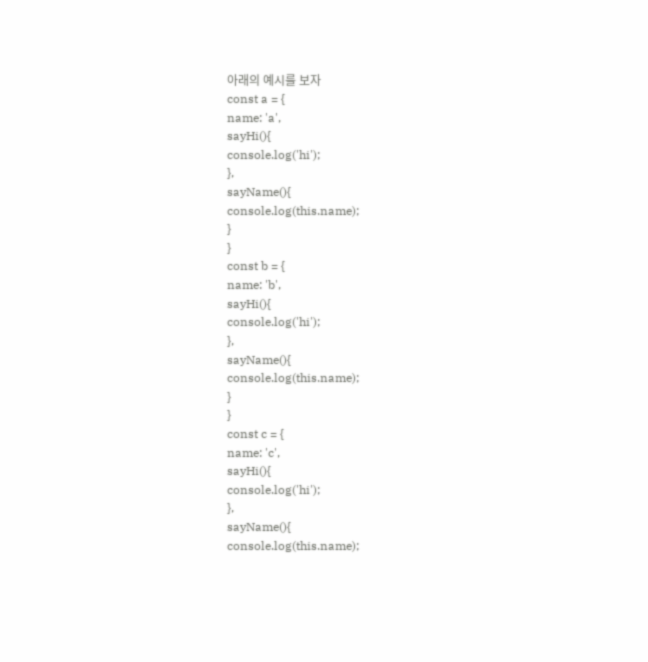아래의 예시를 보자
const a = {
name: 'a',
sayHi(){
console.log('hi');
},
sayName(){
console.log(this.name);
}
}
const b = {
name: 'b',
sayHi(){
console.log('hi');
},
sayName(){
console.log(this.name);
}
}
const c = {
name: 'c',
sayHi(){
console.log('hi');
},
sayName(){
console.log(this.name);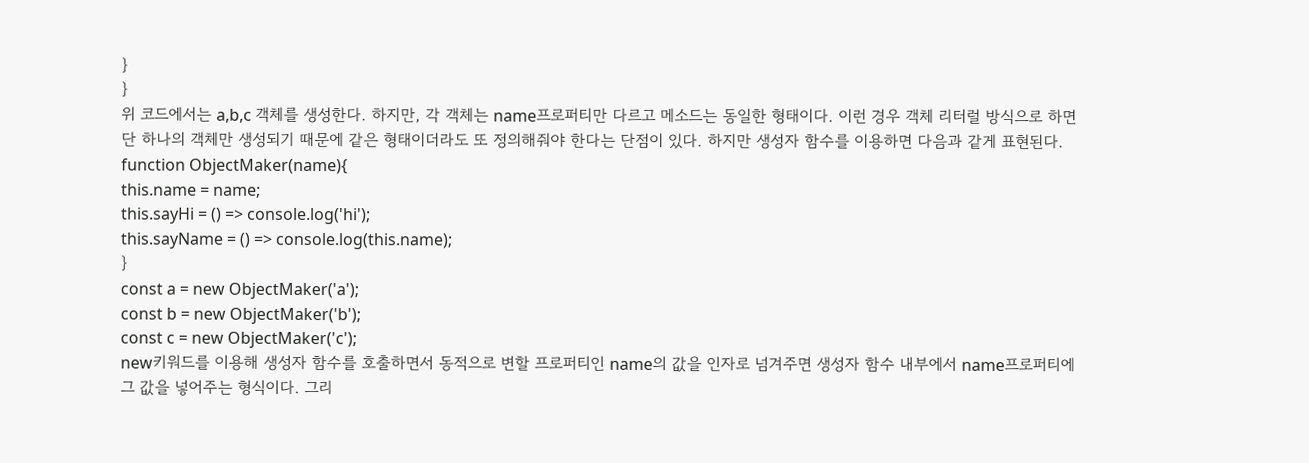}
}
위 코드에서는 a,b,c 객체를 생성한다. 하지만, 각 객체는 name프로퍼티만 다르고 메소드는 동일한 형태이다. 이런 경우 객체 리터럴 방식으로 하면 단 하나의 객체만 생성되기 때문에 같은 형태이더라도 또 정의해줘야 한다는 단점이 있다. 하지만 생성자 함수를 이용하면 다음과 같게 표현된다.
function ObjectMaker(name){
this.name = name;
this.sayHi = () => console.log('hi');
this.sayName = () => console.log(this.name);
}
const a = new ObjectMaker('a');
const b = new ObjectMaker('b');
const c = new ObjectMaker('c');
new키워드를 이용해 생성자 함수를 호출하면서 동적으로 변할 프로퍼티인 name의 값을 인자로 넘겨주면 생성자 함수 내부에서 name프로퍼티에 그 값을 넣어주는 형식이다. 그리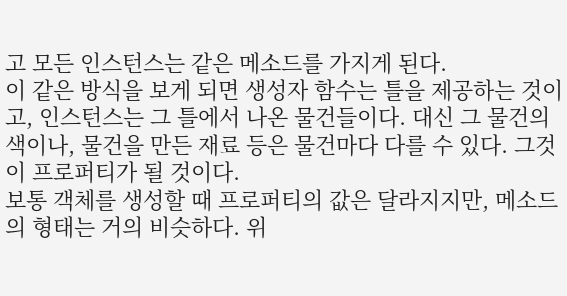고 모든 인스턴스는 같은 메소드를 가지게 된다.
이 같은 방식을 보게 되면 생성자 함수는 틀을 제공하는 것이고, 인스턴스는 그 틀에서 나온 물건들이다. 대신 그 물건의 색이나, 물건을 만든 재료 등은 물건마다 다를 수 있다. 그것이 프로퍼티가 될 것이다.
보통 객체를 생성할 때 프로퍼티의 값은 달라지지만, 메소드의 형태는 거의 비슷하다. 위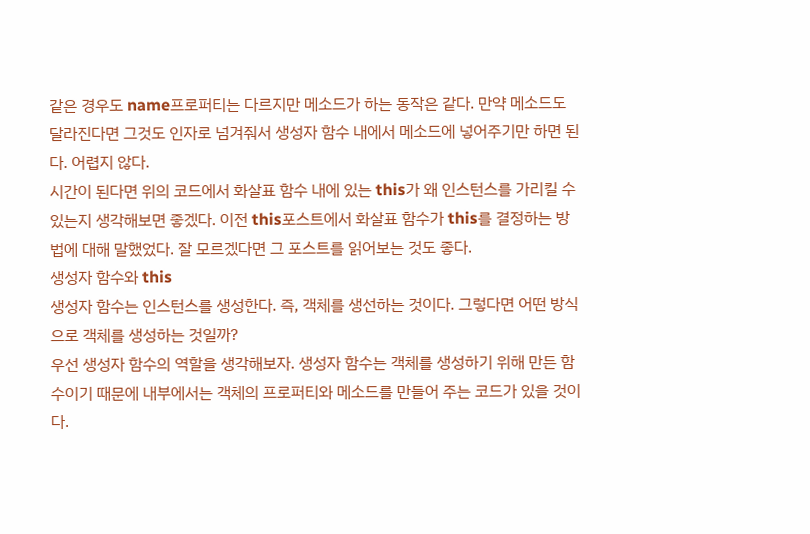같은 경우도 name프로퍼티는 다르지만 메소드가 하는 동작은 같다. 만약 메소드도 달라진다면 그것도 인자로 넘겨줘서 생성자 함수 내에서 메소드에 넣어주기만 하면 된다. 어렵지 않다.
시간이 된다면 위의 코드에서 화살표 함수 내에 있는 this가 왜 인스턴스를 가리킬 수 있는지 생각해보면 좋겠다. 이전 this포스트에서 화살표 함수가 this를 결정하는 방법에 대해 말했었다. 잘 모르겠다면 그 포스트를 읽어보는 것도 좋다.
생성자 함수와 this
생성자 함수는 인스턴스를 생성한다. 즉, 객체를 생선하는 것이다. 그렇다면 어떤 방식으로 객체를 생성하는 것일까?
우선 생성자 함수의 역할을 생각해보자. 생성자 함수는 객체를 생성하기 위해 만든 함수이기 때문에 내부에서는 객체의 프로퍼티와 메소드를 만들어 주는 코드가 있을 것이다.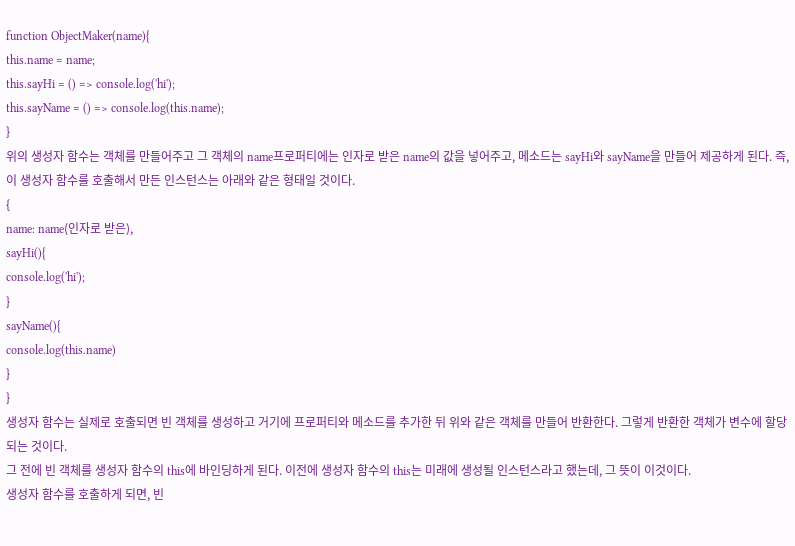function ObjectMaker(name){
this.name = name;
this.sayHi = () => console.log('hi');
this.sayName = () => console.log(this.name);
}
위의 생성자 함수는 객체를 만들어주고 그 객체의 name프로퍼티에는 인자로 받은 name의 값을 넣어주고, 메소드는 sayHi와 sayName을 만들어 제공하게 된다. 즉, 이 생성자 함수를 호출해서 만든 인스턴스는 아래와 같은 형태일 것이다.
{
name: name(인자로 받은),
sayHi(){
console.log('hi');
}
sayName(){
console.log(this.name)
}
}
생성자 함수는 실제로 호출되면 빈 객체를 생성하고 거기에 프로퍼티와 메소드를 추가한 뒤 위와 같은 객체를 만들어 반환한다. 그렇게 반환한 객체가 변수에 할당되는 것이다.
그 전에 빈 객체를 생성자 함수의 this에 바인딩하게 된다. 이전에 생성자 함수의 this는 미래에 생성될 인스턴스라고 했는데, 그 뜻이 이것이다.
생성자 함수를 호출하게 되면, 빈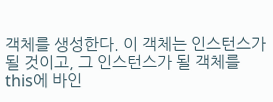객체를 생성한다. 이 객체는 인스턴스가 될 것이고, 그 인스턴스가 될 객체를 this에 바인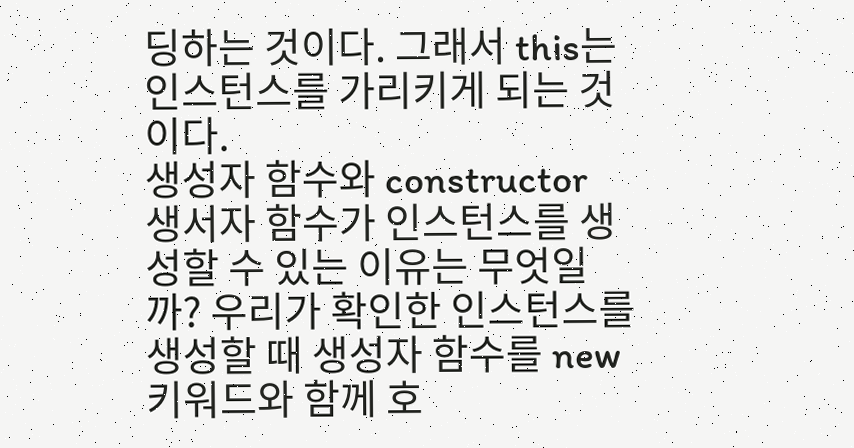딩하는 것이다. 그래서 this는 인스턴스를 가리키게 되는 것이다.
생성자 함수와 constructor
생서자 함수가 인스턴스를 생성할 수 있는 이유는 무엇일까? 우리가 확인한 인스턴스를 생성할 때 생성자 함수를 new키워드와 함께 호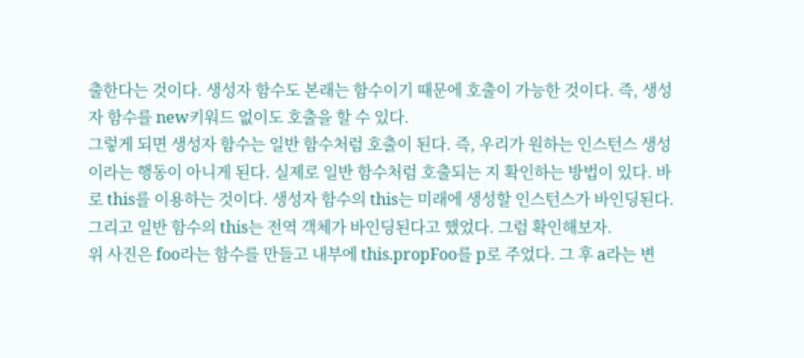출한다는 것이다. 생성자 함수도 본래는 함수이기 때문에 호출이 가능한 것이다. 즉, 생성자 함수를 new키워드 없이도 호출을 할 수 있다.
그렇게 되면 생성자 함수는 일반 함수처럼 호출이 된다. 즉, 우리가 원하는 인스턴스 생성이라는 행동이 아니게 된다. 실제로 일반 함수처럼 호출되는 지 확인하는 방법이 있다. 바로 this를 이용하는 것이다. 생성자 함수의 this는 미래에 생성할 인스턴스가 바인딩된다. 그리고 일반 함수의 this는 전역 객체가 바인딩된다고 했었다. 그럼 확인해보자.
위 사진은 foo라는 함수를 만들고 내부에 this.propFoo를 p로 주었다. 그 후 a라는 변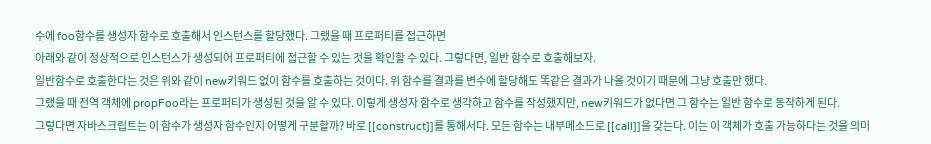수에 foo함수를 생성자 함수로 호출해서 인스턴스를 할당했다. 그랬을 때 프로퍼티를 접근하면
아래와 같이 정상적으로 인스턴스가 생성되어 프로퍼티에 접근할 수 있는 것을 확인할 수 있다. 그렇다면, 일반 함수로 호출해보자.
일반함수로 호출한다는 것은 위와 같이 new키워드 없이 함수를 호출하는 것이다. 위 함수를 결과를 변수에 할당해도 똑같은 결과가 나올 것이기 때문에 그냥 호출만 했다.
그랬을 때 전역 객체에 propFoo라는 프로퍼티가 생성된 것을 알 수 있다. 이렇게 생성자 함수로 생각하고 함수를 작성했지만, new키워드가 없다면 그 함수는 일반 함수로 동작하게 된다.
그렇다면 자바스크립트는 이 함수가 생성자 함수인지 어떻게 구분할까? 바로 [[construct]]를 통해서다. 모든 함수는 내부메소드로 [[call]]을 갖는다. 이는 이 객체가 호출 가능하다는 것을 의미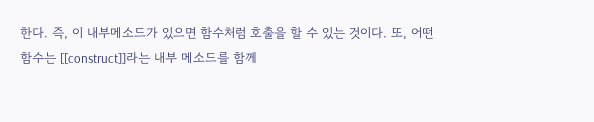한다. 즉, 이 내부메소드가 있으면 함수처럼 호출을 할 수 있는 것이다. 또, 어떤 함수는 [[construct]]라는 내부 메소드를 함께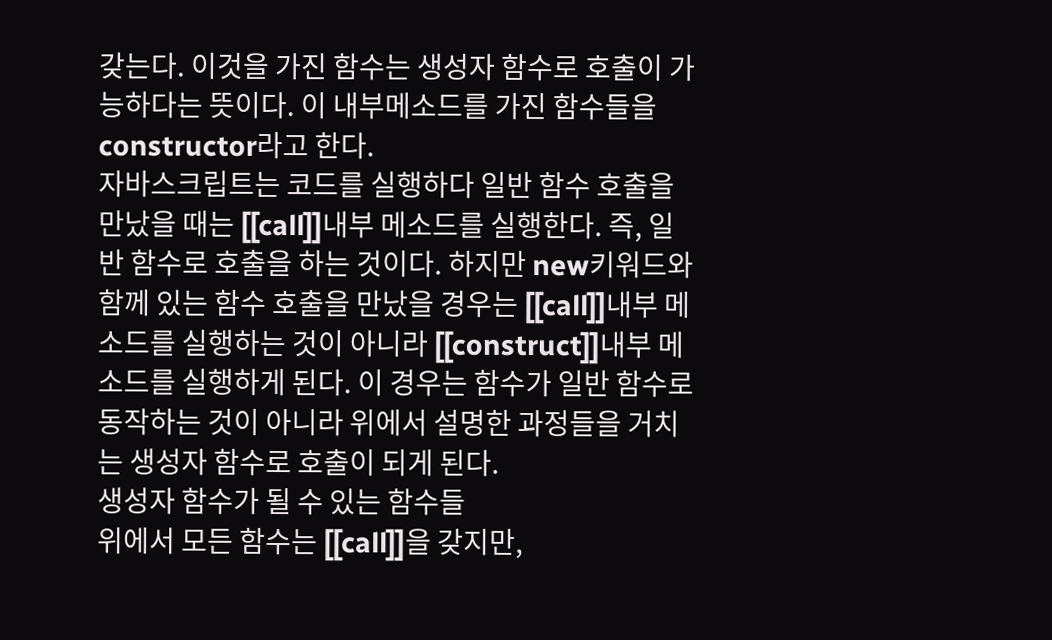갖는다. 이것을 가진 함수는 생성자 함수로 호출이 가능하다는 뜻이다. 이 내부메소드를 가진 함수들을 constructor라고 한다.
자바스크립트는 코드를 실행하다 일반 함수 호출을 만났을 때는 [[call]]내부 메소드를 실행한다. 즉, 일반 함수로 호출을 하는 것이다. 하지만 new키워드와 함께 있는 함수 호출을 만났을 경우는 [[call]]내부 메소드를 실행하는 것이 아니라 [[construct]]내부 메소드를 실행하게 된다. 이 경우는 함수가 일반 함수로 동작하는 것이 아니라 위에서 설명한 과정들을 거치는 생성자 함수로 호출이 되게 된다.
생성자 함수가 될 수 있는 함수들
위에서 모든 함수는 [[call]]을 갖지만,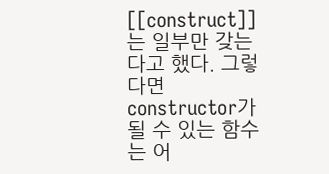[[construct]]는 일부만 갖는다고 했다. 그렇다면 constructor가 될 수 있는 함수는 어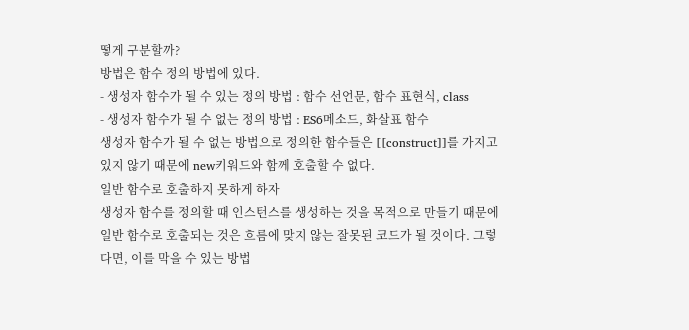떻게 구분할까?
방법은 함수 정의 방법에 있다.
- 생성자 함수가 될 수 있는 정의 방법 : 함수 선언문, 함수 표현식, class
- 생성자 함수가 될 수 없는 정의 방법 : ES6메소드, 화살표 함수
생성자 함수가 될 수 없는 방법으로 정의한 함수들은 [[construct]]를 가지고 있지 않기 때문에 new키워드와 함께 호출할 수 없다.
일반 함수로 호출하지 못하게 하자
생성자 함수를 정의할 때 인스턴스를 생성하는 것을 목적으로 만들기 때문에 일반 함수로 호출되는 것은 흐름에 맞지 않는 잘못된 코드가 될 것이다. 그렇다면, 이를 막을 수 있는 방법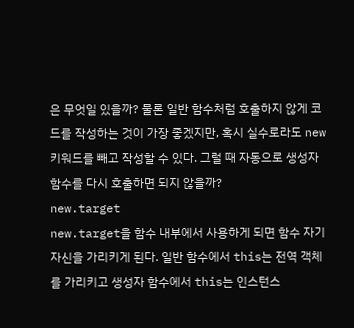은 무엇일 있을까? 물론 일반 함수처럼 호출하지 않게 코드를 작성하는 것이 가장 좋겠지만, 혹시 실수로라도 new키워드를 빼고 작성할 수 있다. 그럴 때 자동으로 생성자 함수를 다시 호출하면 되지 않을까?
new.target
new.target을 함수 내부에서 사용하게 되면 함수 자기 자신을 가리키게 된다. 일반 함수에서 this는 전역 객체를 가리키고 생성자 함수에서 this는 인스턴스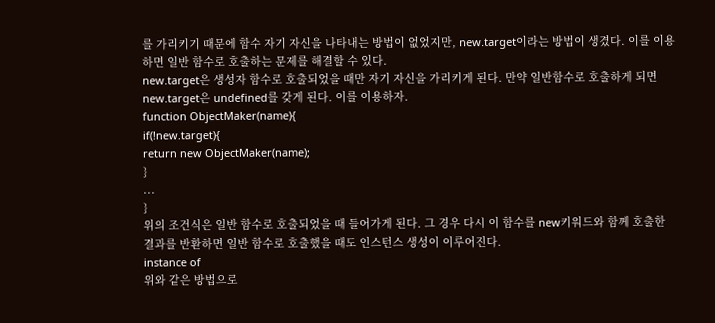를 가리키기 때문에 함수 자기 자신을 나타내는 방법이 없었지만, new.target이라는 방법이 생겼다. 이를 이용하면 일반 함수로 호출하는 문제를 해결할 수 있다.
new.target은 생성자 함수로 호출되었을 때만 자기 자신을 가리키게 된다. 만약 일반함수로 호출하게 되면 new.target은 undefined를 갖게 된다. 이를 이용하자.
function ObjectMaker(name){
if(!new.target){
return new ObjectMaker(name);
}
...
}
위의 조건식은 일반 함수로 호출되었을 때 들어가게 된다. 그 경우 다시 이 함수를 new키워드와 함께 호출한 결과를 반환하면 일반 함수로 호출했을 때도 인스턴스 생성이 이루어진다.
instance of
위와 같은 방법으로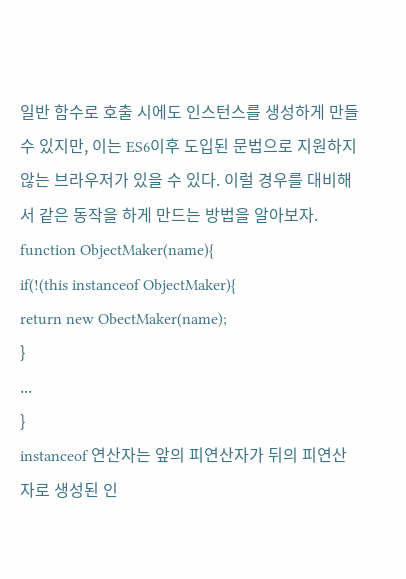일반 함수로 호출 시에도 인스턴스를 생성하게 만들 수 있지만, 이는 ES6이후 도입된 문법으로 지원하지 않는 브라우저가 있을 수 있다. 이럴 경우를 대비해서 같은 동작을 하게 만드는 방법을 알아보자.
function ObjectMaker(name){
if(!(this instanceof ObjectMaker){
return new ObectMaker(name);
}
...
}
instanceof 연산자는 앞의 피연산자가 뒤의 피연산자로 생성된 인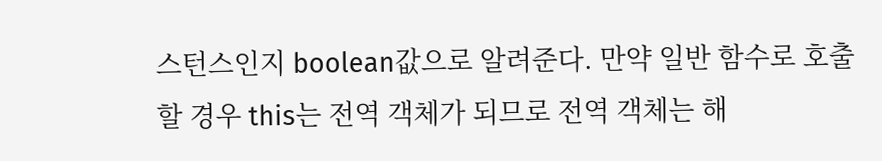스턴스인지 boolean값으로 알려준다. 만약 일반 함수로 호출할 경우 this는 전역 객체가 되므로 전역 객체는 해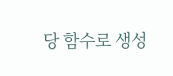당 함수로 생성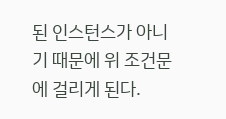된 인스턴스가 아니기 때문에 위 조건문에 걸리게 된다.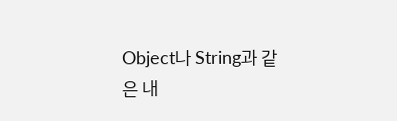Object나 String과 같은 내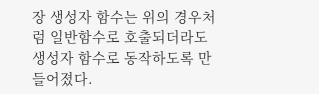장 생성자 함수는 위의 경우처럼 일반함수로 호출되더라도 생성자 함수로 동작하도록 만들어졌다.